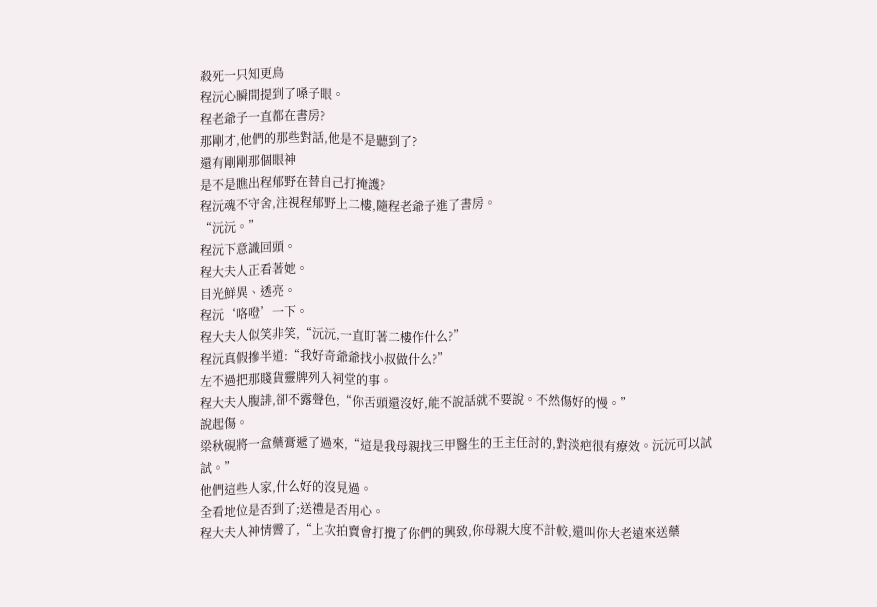殺死一只知更鳥
程沅心瞬間提到了嗓子眼。
程老爺子一直都在書房?
那剛才,他們的那些對話,他是不是聽到了?
還有剛剛那個眼神
是不是瞧出程郁野在替自己打掩護?
程沅魂不守舍,注視程郁野上二樓,隨程老爺子進了書房。
“沅沅。”
程沅下意識回頭。
程大夫人正看著她。
目光鮮異、透亮。
程沅‘咯噔’一下。
程大夫人似笑非笑,“沅沅,一直盯著二樓作什么?”
程沅真假摻半道:“我好奇爺爺找小叔做什么?”
左不過把那賤貨靈牌列入祠堂的事。
程大夫人腹誹,卻不露聲色,“你舌頭還沒好,能不說話就不要說。不然傷好的慢。”
說起傷。
梁秋硯將一盒藥膏遞了過來,“這是我母親找三甲醫生的王主任討的,對淡疤很有療效。沅沅可以試試。”
他們這些人家,什么好的沒見過。
全看地位是否到了;送禮是否用心。
程大夫人神情霽了,“上次拍賣會打攪了你們的興致,你母親大度不計較,還叫你大老遠來送藥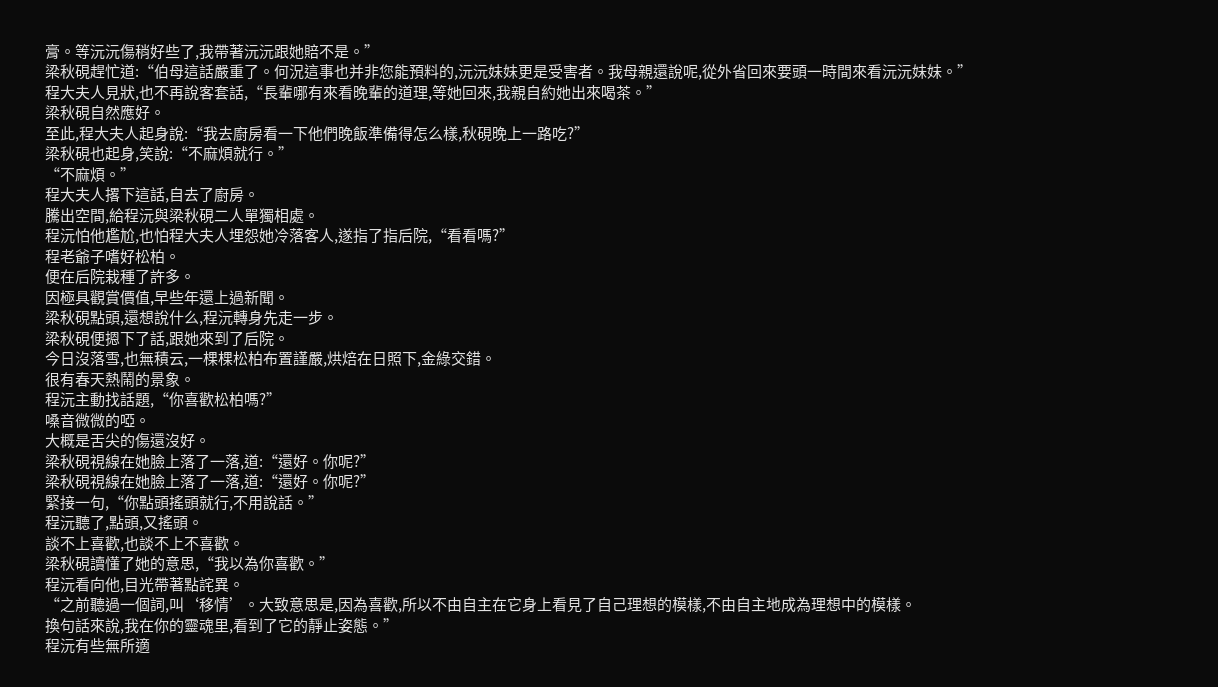膏。等沅沅傷稍好些了,我帶著沅沅跟她賠不是。”
梁秋硯趕忙道:“伯母這話嚴重了。何況這事也并非您能預料的,沅沅妹妹更是受害者。我母親還說呢,從外省回來要頭一時間來看沅沅妹妹。”
程大夫人見狀,也不再說客套話,“長輩哪有來看晚輩的道理,等她回來,我親自約她出來喝茶。”
梁秋硯自然應好。
至此,程大夫人起身說:“我去廚房看一下他們晚飯準備得怎么樣,秋硯晚上一路吃?”
梁秋硯也起身,笑說:“不麻煩就行。”
“不麻煩。”
程大夫人撂下這話,自去了廚房。
騰出空間,給程沅與梁秋硯二人單獨相處。
程沅怕他尷尬,也怕程大夫人埋怨她冷落客人,遂指了指后院,“看看嗎?”
程老爺子嗜好松柏。
便在后院栽種了許多。
因極具觀賞價值,早些年還上過新聞。
梁秋硯點頭,還想說什么,程沅轉身先走一步。
梁秋硯便摁下了話,跟她來到了后院。
今日沒落雪,也無積云,一棵棵松柏布置謹嚴,烘焙在日照下,金綠交錯。
很有春天熱鬧的景象。
程沅主動找話題,“你喜歡松柏嗎?”
嗓音微微的啞。
大概是舌尖的傷還沒好。
梁秋硯視線在她臉上落了一落,道:“還好。你呢?”
梁秋硯視線在她臉上落了一落,道:“還好。你呢?”
緊接一句,“你點頭搖頭就行,不用說話。”
程沅聽了,點頭,又搖頭。
談不上喜歡,也談不上不喜歡。
梁秋硯讀懂了她的意思,“我以為你喜歡。”
程沅看向他,目光帶著點詫異。
“之前聽過一個詞,叫‘移情’。大致意思是,因為喜歡,所以不由自主在它身上看見了自己理想的模樣,不由自主地成為理想中的模樣。
換句話來說,我在你的靈魂里,看到了它的靜止姿態。”
程沅有些無所適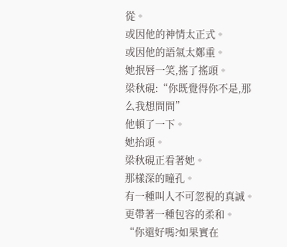從。
或因他的神情太正式。
或因他的語氣太鄭重。
她抿唇一笑,搖了搖頭。
梁秋硯:“你既覺得你不是,那么我想問問”
他頓了一下。
她抬頭。
梁秋硯正看著她。
那樣深的瞳孔。
有一種叫人不可忽視的真誠。
更帶著一種包容的柔和。
“你還好嗎?如果實在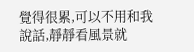覺得很累,可以不用和我說話,靜靜看風景就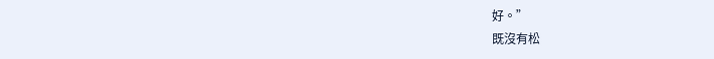好。”
既沒有松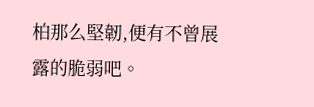柏那么堅韌,便有不曾展露的脆弱吧。